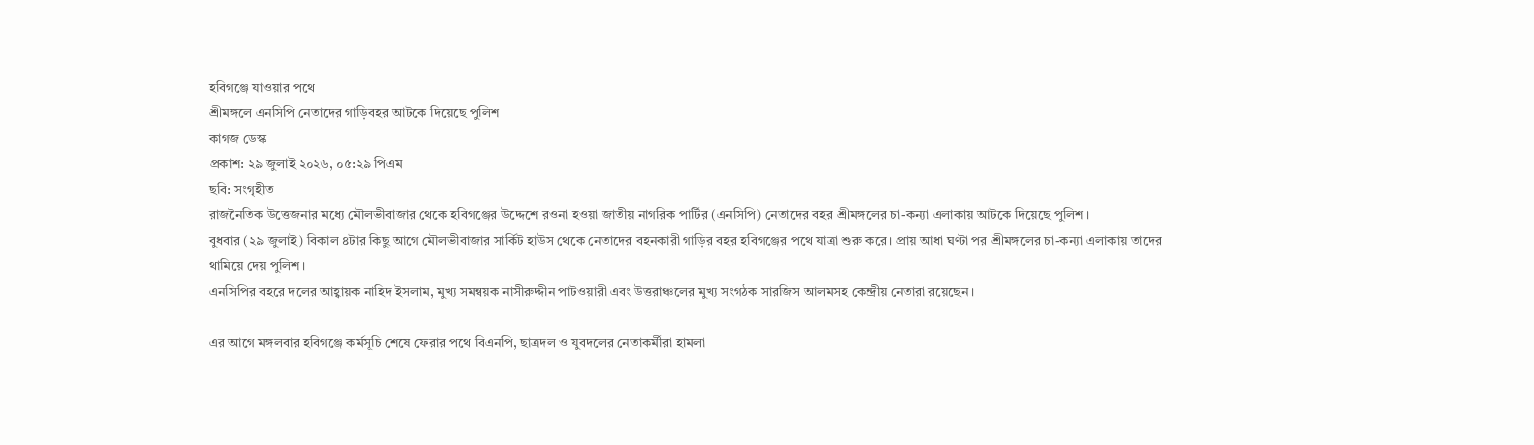হবিগঞ্জে যাওয়ার পথে
শ্রীমঙ্গলে এনসিপি নেতাদের গাড়িবহর আটকে দিয়েছে পুলিশ
কাগজ ডেস্ক
প্রকাশ: ২৯ জুলাই ২০২৬, ০৫:২৯ পিএম
ছবি: সংগৃহীত
রাজনৈতিক উত্তেজনার মধ্যে মৌলভীবাজার থেকে হবিগঞ্জের উদ্দেশে রওনা হওয়া জাতীয় নাগরিক পার্টির (এনসিপি) নেতাদের বহর শ্রীমঙ্গলের চা-কন্যা এলাকায় আটকে দিয়েছে পুলিশ।
বুধবার (২৯ জুলাই) বিকাল ৪টার কিছু আগে মৌলভীবাজার সার্কিট হাউস থেকে নেতাদের বহনকারী গাড়ির বহর হবিগঞ্জের পথে যাত্রা শুরু করে। প্রায় আধা ঘণ্টা পর শ্রীমঙ্গলের চা-কন্যা এলাকায় তাদের থামিয়ে দেয় পুলিশ।
এনসিপির বহরে দলের আহ্বায়ক নাহিদ ইসলাম, মুখ্য সমন্বয়ক নাসীরুদ্দীন পাটওয়ারী এবং উত্তরাঞ্চলের মুখ্য সংগঠক সারজিস আলমসহ কেন্দ্রীয় নেতারা রয়েছেন।

এর আগে মঙ্গলবার হবিগঞ্জে কর্মসূচি শেষে ফেরার পথে বিএনপি, ছাত্রদল ও যুবদলের নেতাকর্মীরা হামলা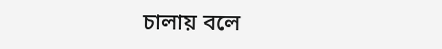চালায় বলে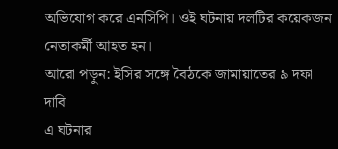অভিযোগ করে এনসিপি। ওই ঘটনায় দলটির কয়েকজন নেতাকর্মী আহত হন।
আরো পড়ুন: ইসির সঙ্গে বৈঠকে জামায়াতের ৯ দফা দাবি
এ ঘটনার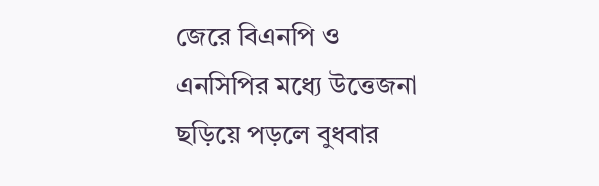জেরে বিএনপি ও এনসিপির মধ্যে উত্তেজনা ছড়িয়ে পড়লে বুধবার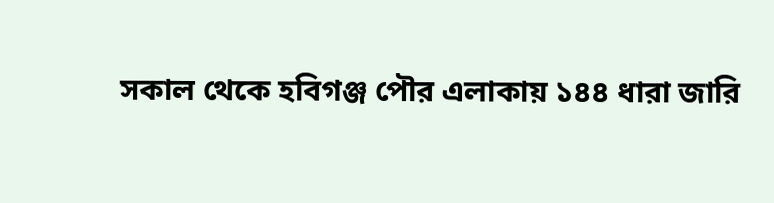সকাল থেকে হবিগঞ্জ পৌর এলাকায় ১৪৪ ধারা জারি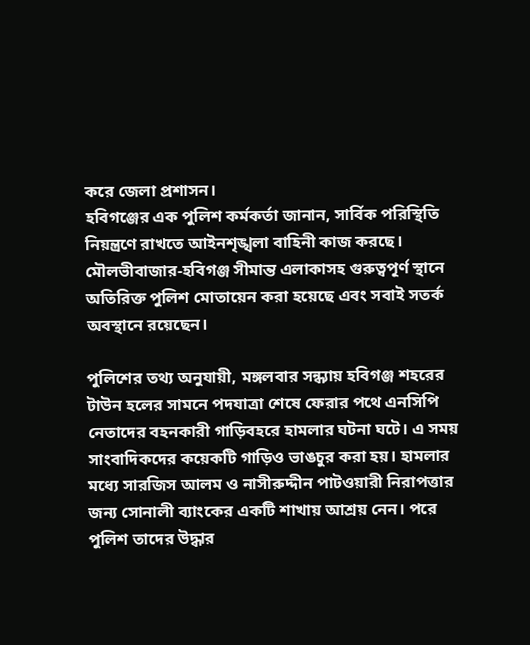করে জেলা প্রশাসন।
হবিগঞ্জের এক পুলিশ কর্মকর্তা জানান, সার্বিক পরিস্থিতি নিয়ন্ত্রণে রাখতে আইনশৃঙ্খলা বাহিনী কাজ করছে। মৌলভীবাজার-হবিগঞ্জ সীমান্ত এলাকাসহ গুরুত্বপূর্ণ স্থানে অতিরিক্ত পুলিশ মোতায়েন করা হয়েছে এবং সবাই সতর্ক অবস্থানে রয়েছেন।

পুলিশের তথ্য অনুযায়ী, মঙ্গলবার সন্ধ্যায় হবিগঞ্জ শহরের টাউন হলের সামনে পদযাত্রা শেষে ফেরার পথে এনসিপি নেতাদের বহনকারী গাড়িবহরে হামলার ঘটনা ঘটে। এ সময় সাংবাদিকদের কয়েকটি গাড়িও ভাঙচুর করা হয়। হামলার মধ্যে সারজিস আলম ও নাসীরুদ্দীন পাটওয়ারী নিরাপত্তার জন্য সোনালী ব্যাংকের একটি শাখায় আশ্রয় নেন। পরে পুলিশ তাদের উদ্ধার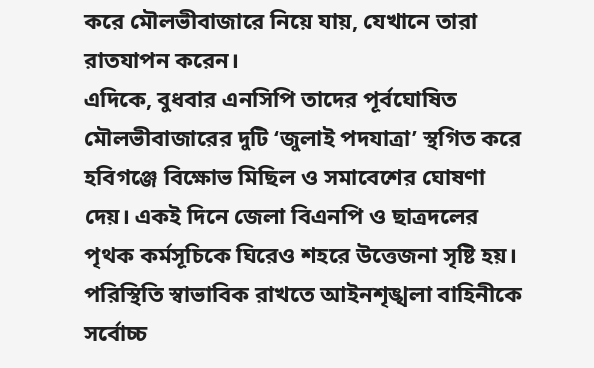করে মৌলভীবাজারে নিয়ে যায়, যেখানে তারা রাতযাপন করেন।
এদিকে, বুধবার এনসিপি তাদের পূর্বঘোষিত মৌলভীবাজারের দুটি ‘জুলাই পদযাত্রা’ স্থগিত করে হবিগঞ্জে বিক্ষোভ মিছিল ও সমাবেশের ঘোষণা দেয়। একই দিনে জেলা বিএনপি ও ছাত্রদলের পৃথক কর্মসূচিকে ঘিরেও শহরে উত্তেজনা সৃষ্টি হয়।
পরিস্থিতি স্বাভাবিক রাখতে আইনশৃঙ্খলা বাহিনীকে সর্বোচ্চ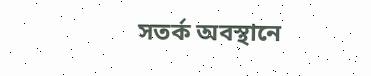সতর্ক অবস্থানে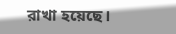রাখা হয়েছে।